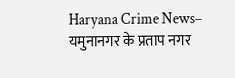Haryana Crime News– यमुनानगर के प्रताप नगर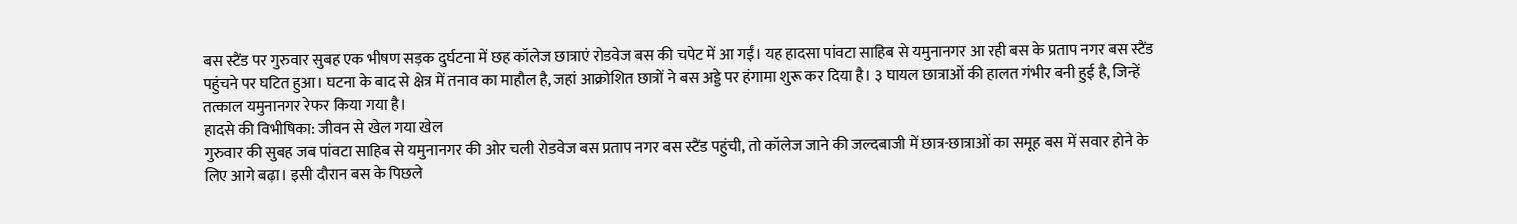बस स्टैंड पर गुरुवार सुबह एक भीषण सड़क दुर्घटना में छह कॉलेज छात्राएं रोडवेज बस की चपेट में आ गईं। यह हादसा पांवटा साहिब से यमुनानगर आ रही बस के प्रताप नगर बस स्टैंड पहुंचने पर घटित हुआ। घटना के बाद से क्षेत्र में तनाव का माहौल है, जहां आक्रोशित छात्रों ने बस अड्डे पर हंगामा शुरू कर दिया है। ३ घायल छात्राओं की हालत गंभीर बनी हुई है, जिन्हें तत्काल यमुनानगर रेफर किया गया है।
हादसे की विभीषिका: जीवन से खेल गया खेल
गुरुवार की सुबह जब पांवटा साहिब से यमुनानगर की ओर चली रोडवेज बस प्रताप नगर बस स्टैंड पहुंची, तो कॉलेज जाने की जल्दबाजी में छात्र-छात्राओं का समूह बस में सवार होने के लिए आगे बढ़ा। इसी दौरान बस के पिछले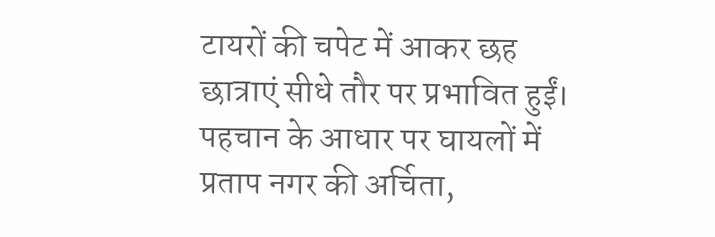टायरों की चपेट में आकर छह छात्राएं सीधे तौर पर प्रभावित हुईं। पहचान के आधार पर घायलों में प्रताप नगर की अर्चिता,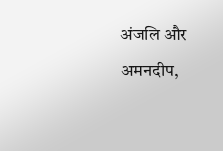अंजलि और अमनदीप,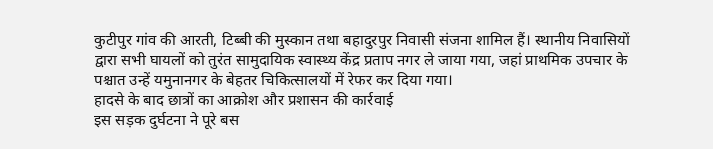कुटीपुर गांव की आरती, टिब्बी की मुस्कान तथा बहादुरपुर निवासी संजना शामिल हैं। स्थानीय निवासियों द्वारा सभी घायलों को तुरंत सामुदायिक स्वास्थ्य केंद्र प्रताप नगर ले जाया गया, जहां प्राथमिक उपचार के पश्चात उन्हें यमुनानगर के बेहतर चिकित्सालयों में रेफर कर दिया गया।
हादसे के बाद छात्रों का आक्रोश और प्रशासन की कार्रवाई
इस सड़क दुर्घटना ने पूरे बस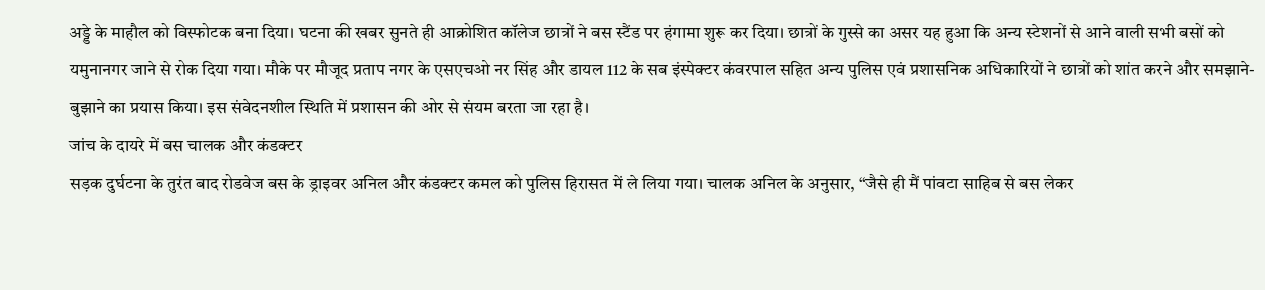अड्डे के माहौल को विस्फोटक बना दिया। घटना की खबर सुनते ही आक्रोशित कॉलेज छात्रों ने बस स्टैंड पर हंगामा शुरू कर दिया। छात्रों के गुस्से का असर यह हुआ कि अन्य स्टेशनों से आने वाली सभी बसों को यमुनानगर जाने से रोक दिया गया। मौके पर मौजूद प्रताप नगर के एसएचओ नर सिंह और डायल 112 के सब इंस्पेक्टर कंवरपाल सहित अन्य पुलिस एवं प्रशासनिक अधिकारियों ने छात्रों को शांत करने और समझाने-बुझाने का प्रयास किया। इस संवेदनशील स्थिति में प्रशासन की ओर से संयम बरता जा रहा है।
जांच के दायरे में बस चालक और कंडक्टर
सड़क दुर्घटना के तुरंत बाद रोडवेज बस के ड्राइवर अनिल और कंडक्टर कमल को पुलिस हिरासत में ले लिया गया। चालक अनिल के अनुसार, “जैसे ही मैं पांवटा साहिब से बस लेकर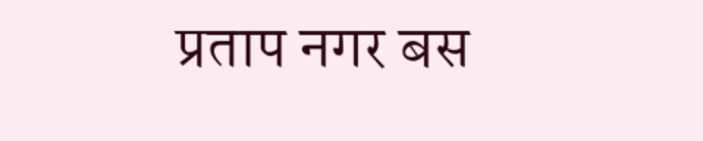प्रताप नगर बस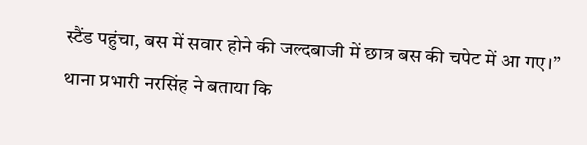स्टैंड पहुंचा, बस में सवार होने की जल्दबाजी में छात्र बस की चपेट में आ गए।” थाना प्रभारी नरसिंह ने बताया कि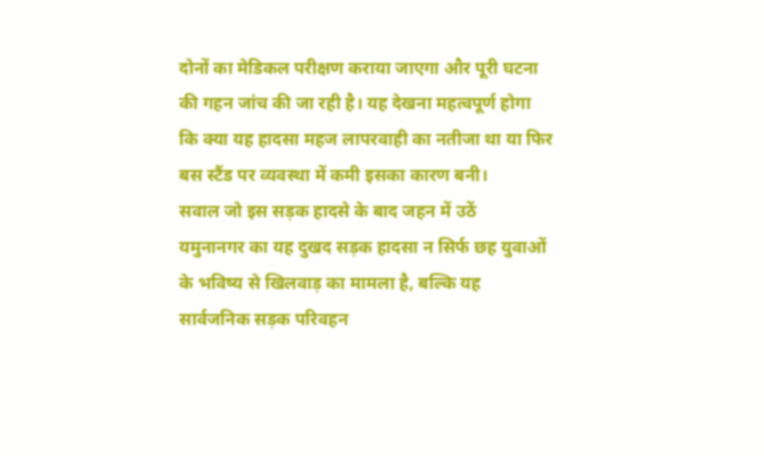दोनों का मेडिकल परीक्षण कराया जाएगा और पूरी घटना की गहन जांच की जा रही है। यह देखना महत्वपूर्ण होगा कि क्या यह हादसा महज लापरवाही का नतीजा था या फिर बस स्टैंड पर व्यवस्था में कमी इसका कारण बनी।
सवाल जो इस सड़क हादसे के बाद जहन में उठें
यमुनानगर का यह दुखद सड़क हादसा न सिर्फ छह युवाओं के भविष्य से खिलवाड़ का मामला है, बल्कि यह सार्वजनिक सड़क परिवहन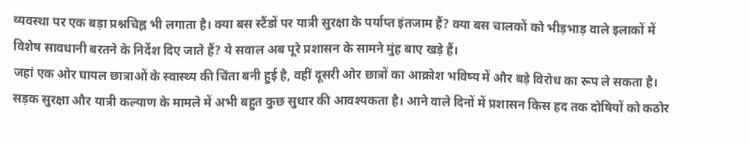व्यवस्था पर एक बड़ा प्रश्नचिह्न भी लगाता है। क्या बस स्टैंडों पर यात्री सुरक्षा के पर्याप्त इंतजाम हैं? क्या बस चालकों को भीड़भाड़ वाले इलाकों में विशेष सावधानी बरतने के निर्देश दिए जाते हैं? ये सवाल अब पूरे प्रशासन के सामने मुंह बाए खड़े हैं।
जहां एक ओर घायल छात्राओं के स्वास्थ्य की चिंता बनी हुई है, वहीं दूसरी ओर छात्रों का आक्रोश भविष्य में और बड़े विरोध का रूप ले सकता है। सड़क सुरक्षा और यात्री कल्याण के मामले में अभी बहुत कुछ सुधार की आवश्यकता है। आने वाले दिनों में प्रशासन किस हद तक दोषियों को कठोर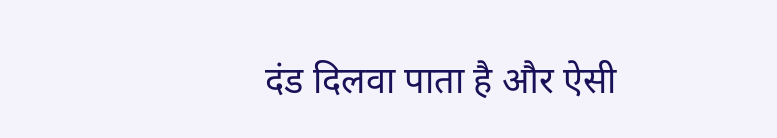दंड दिलवा पाता है और ऐसी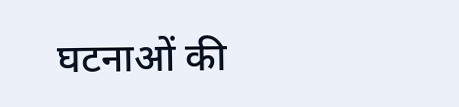घटनाओं की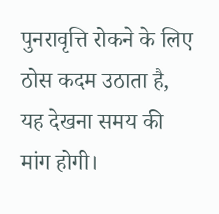पुनरावृत्ति रोकने के लिए ठोस कदम उठाता है, यह देखना समय की मांग होगी।